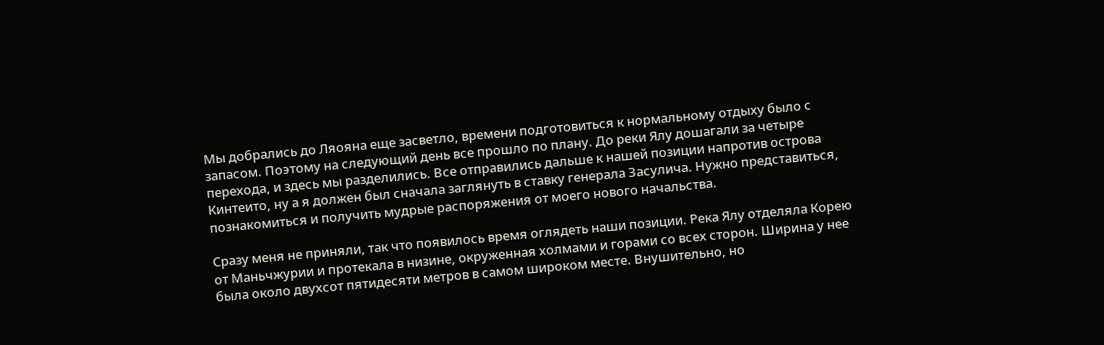Мы добрались до Ляояна еще засветло, времени подготовиться к нормальному отдыху было с запасом. Поэтому на следующий день все прошло по плану. До реки Ялу дошагали за четыре перехода, и здесь мы разделились. Все отправились дальше к нашей позиции напротив острова Кинтеито, ну а я должен был сначала заглянуть в ставку генерала Засулича. Нужно представиться, познакомиться и получить мудрые распоряжения от моего нового начальства.

Сразу меня не приняли, так что появилось время оглядеть наши позиции. Река Ялу отделяла Корею от Маньчжурии и протекала в низине, окруженная холмами и горами со всех сторон. Ширина у нее была около двухсот пятидесяти метров в самом широком месте. Внушительно, но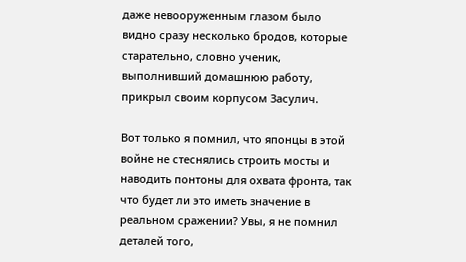даже невооруженным глазом было видно сразу несколько бродов, которые старательно, словно ученик, выполнивший домашнюю работу, прикрыл своим корпусом Засулич.

Вот только я помнил, что японцы в этой войне не стеснялись строить мосты и наводить понтоны для охвата фронта, так что будет ли это иметь значение в реальном сражении? Увы, я не помнил деталей того,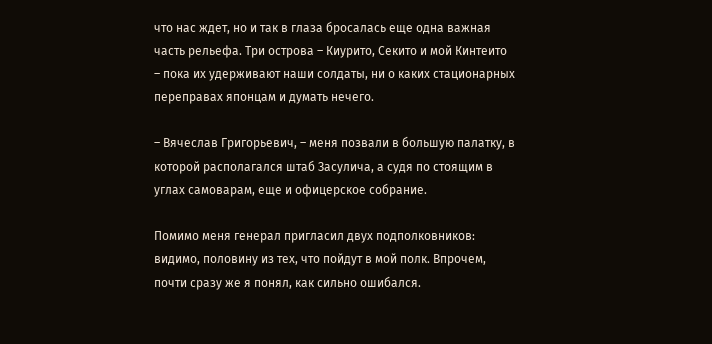что нас ждет, но и так в глаза бросалась еще одна важная часть рельефа. Три острова – Киурито, Секито и мой Кинтеито – пока их удерживают наши солдаты, ни о каких стационарных переправах японцам и думать нечего.

– Вячеслав Григорьевич, – меня позвали в большую палатку, в которой располагался штаб Засулича, а судя по стоящим в углах самоварам, еще и офицерское собрание.

Помимо меня генерал пригласил двух подполковников: видимо, половину из тех, что пойдут в мой полк. Впрочем, почти сразу же я понял, как сильно ошибался.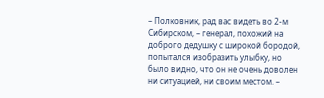– Полковник, рад вас видеть во 2-м Сибирском, – генерал, похожий на доброго дедушку с широкой бородой, попытался изобразить улыбку, но было видно, что он не очень доволен ни ситуацией, ни своим местом. –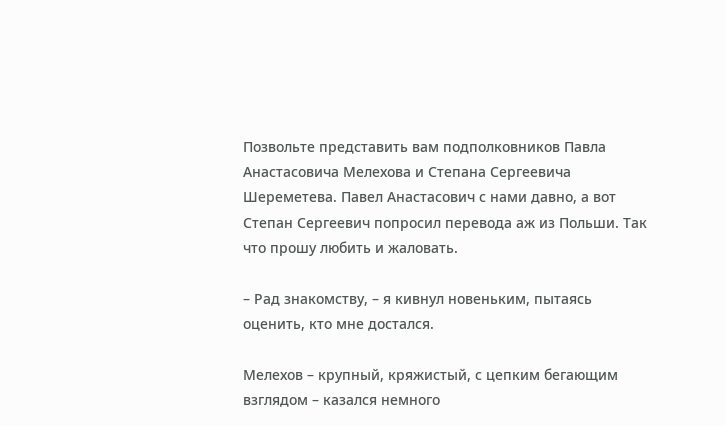Позвольте представить вам подполковников Павла Анастасовича Мелехова и Степана Сергеевича Шереметева. Павел Анастасович с нами давно, а вот Степан Сергеевич попросил перевода аж из Польши. Так что прошу любить и жаловать.

– Рад знакомству, – я кивнул новеньким, пытаясь оценить, кто мне достался.

Мелехов – крупный, кряжистый, с цепким бегающим взглядом – казался немного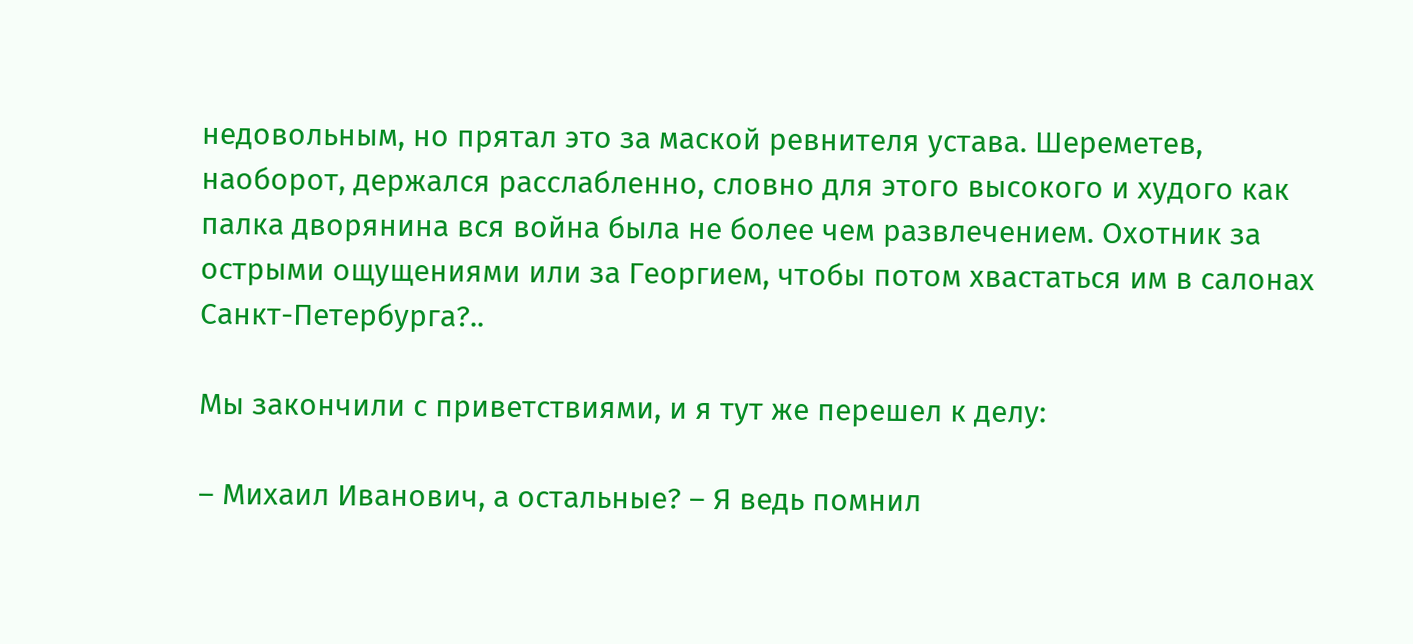недовольным, но прятал это за маской ревнителя устава. Шереметев, наоборот, держался расслабленно, словно для этого высокого и худого как палка дворянина вся война была не более чем развлечением. Охотник за острыми ощущениями или за Георгием, чтобы потом хвастаться им в салонах Санкт-Петербурга?..

Мы закончили с приветствиями, и я тут же перешел к делу:

– Михаил Иванович, а остальные? – Я ведь помнил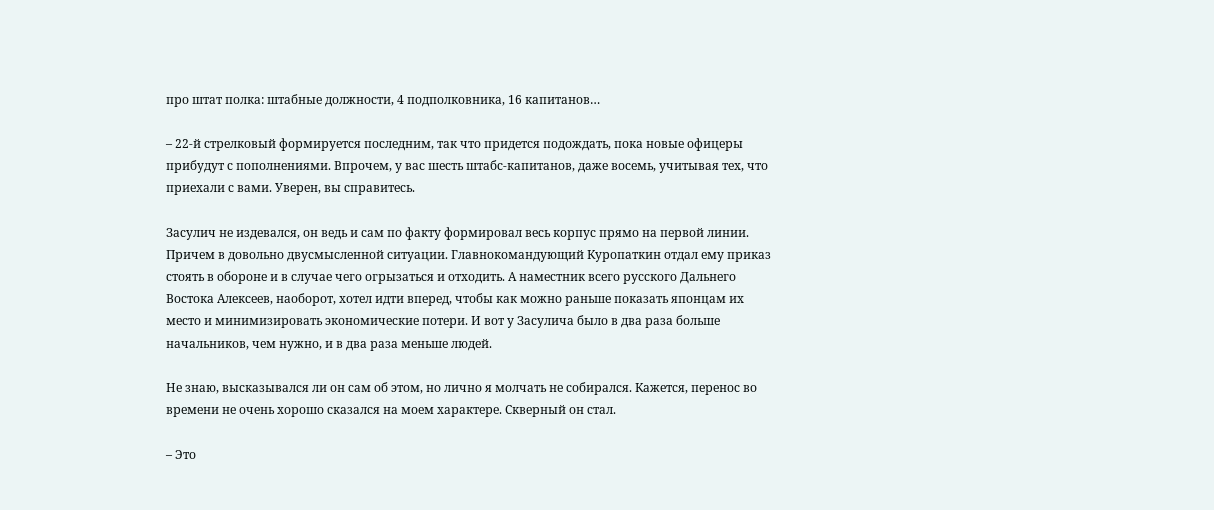про штат полка: штабные должности, 4 подполковника, 16 капитанов…

– 22-й стрелковый формируется последним, так что придется подождать, пока новые офицеры прибудут с пополнениями. Впрочем, у вас шесть штабс-капитанов, даже восемь, учитывая тех, что приехали с вами. Уверен, вы справитесь.

Засулич не издевался, он ведь и сам по факту формировал весь корпус прямо на первой линии. Причем в довольно двусмысленной ситуации. Главнокомандующий Куропаткин отдал ему приказ стоять в обороне и в случае чего огрызаться и отходить. А наместник всего русского Дальнего Востока Алексеев, наоборот, хотел идти вперед, чтобы как можно раньше показать японцам их место и минимизировать экономические потери. И вот у Засулича было в два раза больше начальников, чем нужно, и в два раза меньше людей.

Не знаю, высказывался ли он сам об этом, но лично я молчать не собирался. Кажется, перенос во времени не очень хорошо сказался на моем характере. Скверный он стал.

– Это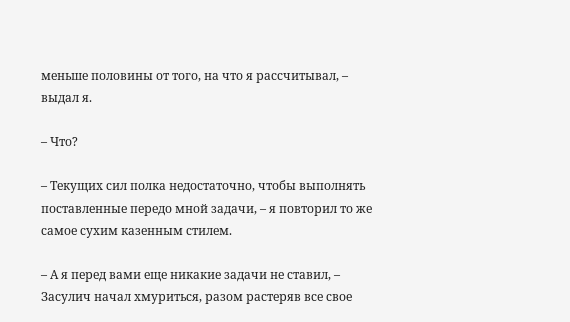меньше половины от того, на что я рассчитывал, – выдал я.

– Что?

– Текущих сил полка недостаточно, чтобы выполнять поставленные передо мной задачи, – я повторил то же самое сухим казенным стилем.

– А я перед вами еще никакие задачи не ставил, – Засулич начал хмуриться, разом растеряв все свое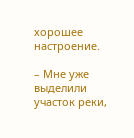хорошее настроение.

– Мне уже выделили участок реки,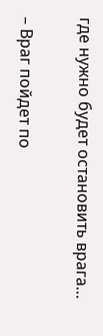где нужно будет остановить врага…

– Враг пойдет по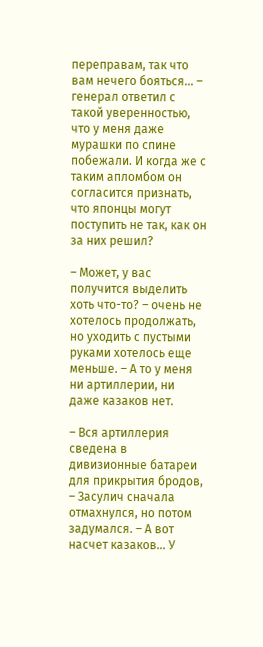переправам, так что вам нечего бояться… – генерал ответил с такой уверенностью, что у меня даже мурашки по спине побежали. И когда же с таким апломбом он согласится признать, что японцы могут поступить не так, как он за них решил?

– Может, у вас получится выделить хоть что-то? – очень не хотелось продолжать, но уходить с пустыми руками хотелось еще меньше. – А то у меня ни артиллерии, ни даже казаков нет.

– Вся артиллерия сведена в дивизионные батареи для прикрытия бродов, – Засулич сначала отмахнулся, но потом задумался. – А вот насчет казаков… У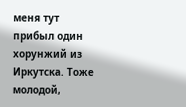меня тут прибыл один хорунжий из Иркутска. Тоже молодой,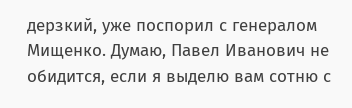дерзкий, уже поспорил с генералом Мищенко. Думаю, Павел Иванович не обидится, если я выделю вам сотню с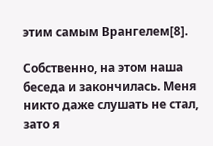этим самым Врангелем[8].

Собственно, на этом наша беседа и закончилась. Меня никто даже слушать не стал, зато я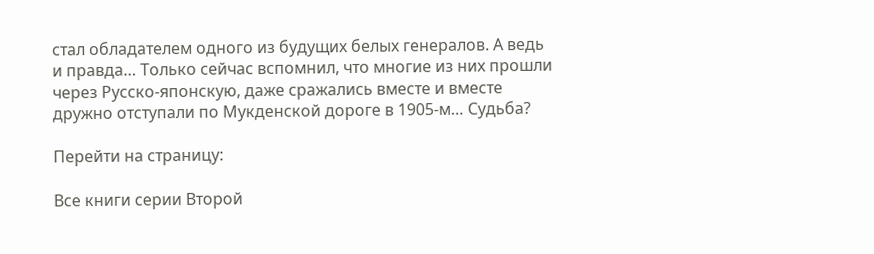стал обладателем одного из будущих белых генералов. А ведь и правда… Только сейчас вспомнил, что многие из них прошли через Русско-японскую, даже сражались вместе и вместе дружно отступали по Мукденской дороге в 1905-м… Судьба?

Перейти на страницу:

Все книги серии Второй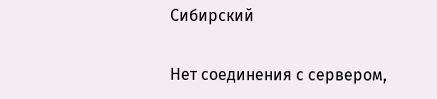Сибирский

Нет соединения с сервером,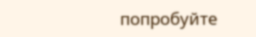попробуйте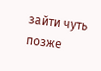зайти чуть позже